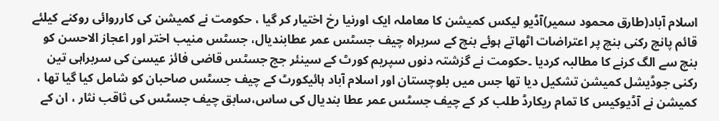اسلام آباد(طارق محمود سمیر)آڈیو لیکس کمیشن کا معاملہ ایک اورنیا رخ اختیار کر گیا ، حکومت نے کمیشن کی کارروائی روکنے کیلئے قائم پانچ رکنی بنچ پر اعتراضات اٹھاتے ہوئے بنچ کے سربراہ چیف جسٹس عمر عطابندیال، جسٹس منیب اختر اور اعجاز الاحسن کو بنچ سے الگ کرنے کا مطالبہ کردیا ۔حکومت نے گزشتہ دنوں سپریم کورٹ کے سینئر جج جسٹس قاضی فائز عیسیٰ کی سربراہی تین رکنی جوڈیشل کمیشن تشکیل دیا تھا جس میں بلوچستان اور اسلام آباد ہائیکورٹ کے چیف جسٹس صاحبان کو شامل کیا گیا تھا ، کمیشن نے آڈیوکیس کا تمام ریکارڈ طلب کر کے چیف جسٹس عمر عطا بندیال کی ساس،سابق چیف جسٹس کی ثاقب نثار ، ان کے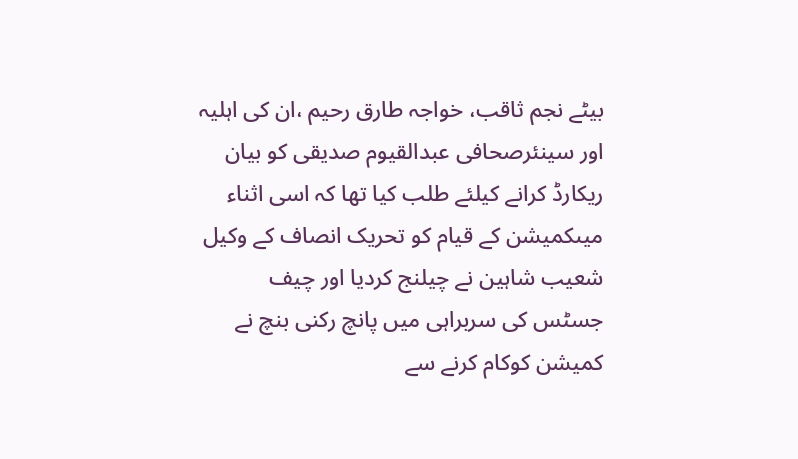بیٹے نجم ثاقب، خواجہ طارق رحیم ،ان کی اہلیہ اور سینئرصحافی عبدالقیوم صدیقی کو بیان ریکارڈ کرانے کیلئے طلب کیا تھا کہ اسی اثناء میںکمیشن کے قیام کو تحریک انصاف کے وکیل شعیب شاہین نے چیلنج کردیا اور چیف جسٹس کی سربراہی میں پانچ رکنی بنچ نے کمیشن کوکام کرنے سے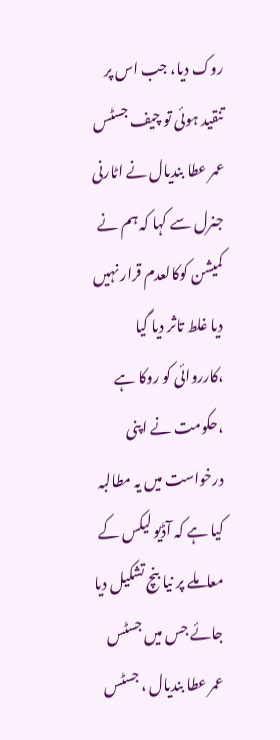روک دیا، جب اس پر تنقید ہوئی تو چیف جسٹس عمر عطا بندیال نے اٹارنی جنرل سے کہا کہ ہم نے کمیشن کوکالعدم قرار نہیں دیا غلط تاثر دیا گیا ،کارروائی کو روکا ہے ،حکومت نے اپنی درخواست میں یہ مطالبہ کیا ہے کہ آڈیو لیکس کے معاملے پر نیا بنچ تشکیل دیا جائے جس میں جسٹس عمر عطا بندیال ، جسٹس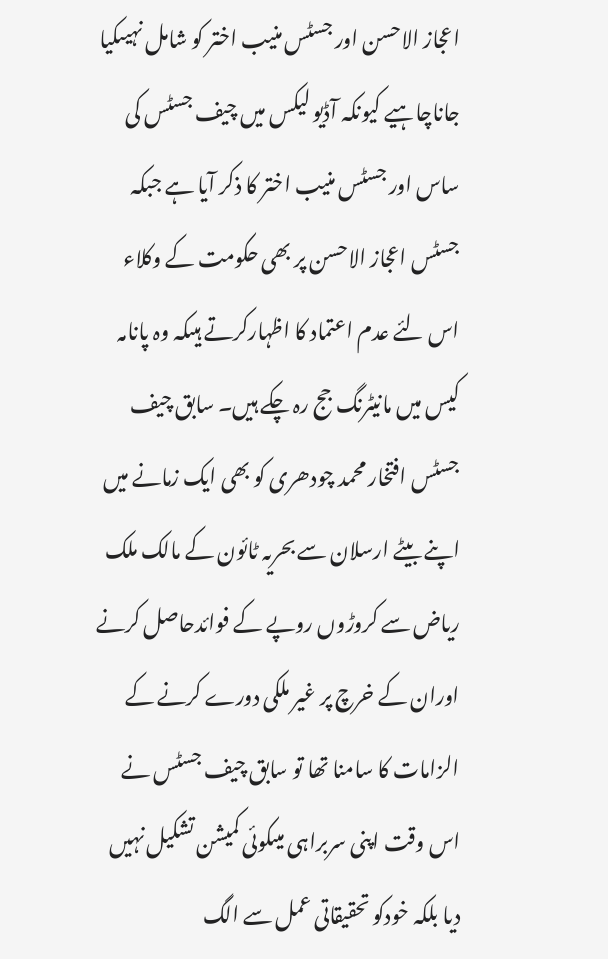اعجاز الاحسن اور جسٹس منیب اختر کو شامل نہیںکیا جاناچاہیے کیونکہ آڈیو لیکس میں چیف جسٹس کی ساس اور جسٹس منیب اختر کا ذکر آیا ہے جبکہ جسٹس اعجاز الاحسن پر بھی حکومت کے وکلاء اس لئے عدم اعتماد کا اظہارکرتے ہیںکہ وہ پانامہ کیس میں مانیٹرنگ جج رہ چکے ہیں۔ سابق چیف جسٹس افتخار محمد چودھری کو بھی ایک زمانے میں اپنے بیٹے ارسلان سے بحریہ ٹائون کے مالک ملک ریاض سے کروڑوں روپے کے فوائدحاصل کرنے اوران کے خرچ پر غیر ملکی دورے کرنے کے الزامات کا سامنا تھا تو سابق چیف جسٹس نے اس وقت اپنی سربراہی میںکوئی کمیشن تشکیل نہیں دیا بلکہ خودکو تحقیقاتی عمل سے الگ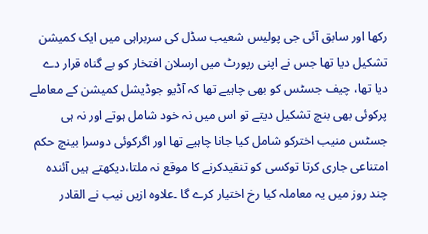رکھا اور سابق آئی جی پولیس شعیب سڈل کی سربراہی میں ایک کمیشن تشکیل دیا تھا جس نے اپنی رپورٹ میں ارسلان افتخار کو بے گناہ قرار دے دیا تھا، چیف جسٹس کو بھی چاہیے تھا کہ آڈیو جوڈیشل کمیشن کے معاملے پرکوئی بھی بنچ تشکیل دیتے تو اس میں نہ خود شامل ہوتے اور نہ ہی جسٹس منیب اخترکو شامل کیا جانا چاہیے تھا اور اگرکوئی دوسرا بینچ حکم امتناعی جاری کرتا توکسی کو تنقیدکرنے کا موقع نہ ملتا،دیکھتے ہیں آئندہ چند روز میں یہ معاملہ کیا رخ اختیار کرے گا ۔علاوہ ازیں نیب نے القادر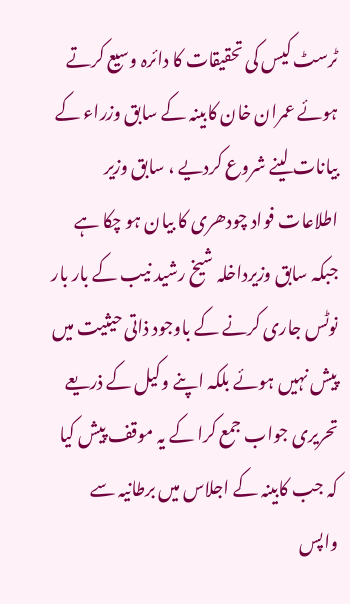ٹرسٹ کیس کی تحقیقات کا دائرہ وسیع کرتے ہوئے عمران خان کابینہ کے سابق وزراء کے بیانات لینے شروع کردیے ، سابق وزیر اطلاعات فواد چودھری کا بیان ہو چکا ہے جبکہ سابق وزیرداخلہ شیخ رشید نیب کے بار بار نوٹس جاری کرنے کے باوجود ذاتی حیثیت میں پیش نہیں ہوئے بلکہ اپنے وکیل کے ذریعے تحریری جواب جمع کرا کے یہ موقف پیش کیا کہ جب کابینہ کے اجلاس میں برطانیہ سے واپس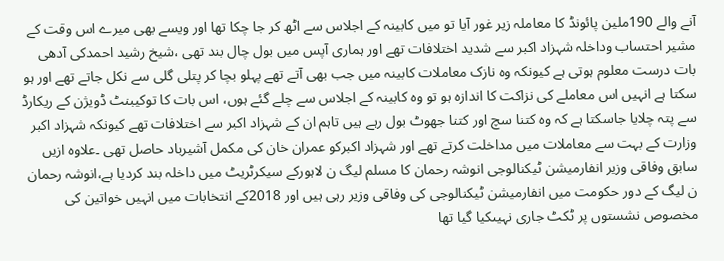آنے والے 190ملین پائونڈ کا معاملہ زیر غور آیا تو میں کابینہ کے اجلاس سے اٹھ کر جا چکا تھا اور ویسے بھی میرے اس وقت کے مشیر احتساب وداخلہ شہزاد اکبر سے شدید اختلافات تھے اور ہماری آپس میں بول چال بند تھی ،شیخ رشید احمدکی آدھی بات درست معلوم ہوتی ہے کیونکہ وہ نازک معاملات کابینہ میں جب بھی آتے تھے پہلو بچا کر پتلی گلی سے نکل جاتے تھے اور ہو سکتا ہے انہیں اس معاملے کی نزاکت کا اندازہ ہو تو وہ کابینہ کے اجلاس سے چلے گئے ہوں، اس بات کا توکیبنٹ ڈویژن کے ریکارڈ سے پتہ چلایا جاسکتا ہے کہ وہ کتنا سچ اور کتنا جھوٹ بول رہے ہیں تاہم ان کے شہزاد اکبر سے اختلافات تھے کیونکہ شہزاد اکبر وزارت کے بہت سے معاملات میں مداخلت کرتے تھے اور شہزاد اکبرکو عمران خان کی مکمل آشیرباد حاصل تھی ۔علاوہ ازیں سابق وفاقی وزیر انفارمیشن ٹیکنالوجی انوشہ رحمان کا مسلم لیگ ن لاہورکے سیکرٹریٹ میں داخلہ بند کردیا ہے،انوشہ رحمان ن لیگ کے دور حکومت میں انفارمیشن ٹیکنالوجی کی وفاقی وزیر رہی ہیں اور 2018کے انتخابات میں انہیں خواتین کی مخصوص نشستوں پر ٹکٹ جاری نہیںکیا گیا تھا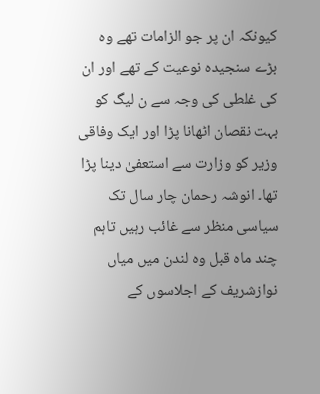کیونکہ ان پر جو الزامات تھے وہ بڑے سنجیدہ نوعیت کے تھے اور ان کی غلطی کی وجہ سے ن لیگ کو بہت نقصان اٹھانا پڑا اور ایک وفاقی وزیر کو وزارت سے استعفیٰ دینا پڑا تھا۔ انوشہ رحمان چار سال تک سیاسی منظر سے غائب رہیں تاہم چند ماہ قبل وہ لندن میں میاں نوازشریف کے اجلاسوں کے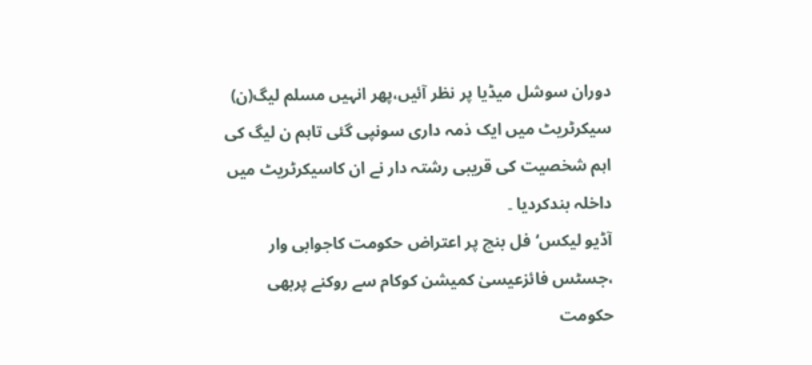دوران سوشل میڈیا پر نظر آئیں،پھر انہیں مسلم لیگ(ن) سیکرٹریٹ میں ایک ذمہ داری سونپی گئی تاہم ن لیگ کی اہم شخصیت کی قریبی رشتہ دار نے ان کاسیکرٹریٹ میں داخلہ بندکردیا ۔
آڈیو لیکس‘فل بنچ پر اعتراض حکومت کاجوابی وار ،جسٹس فائزعیسیٰ کمیشن کوکام سے روکنے پربھی حکومت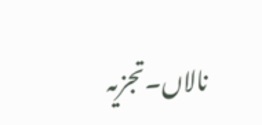نالاں۔تجزیہ